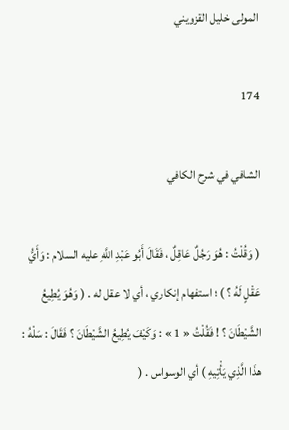المولى خليل القزويني

174

الشافي في شرح الكافي

( وَقُلْتُ : هُوَ رَجُلٌ عَاقِلٌ ، فَقَالَ أَبُو عَبْدِ اللَّهِ عليه السلام : وَأَيُّ عَقْلٍ لَهُ ؟ ) ؛ استفهام إنكاري ، أي لا عقل له . ( وَهُوَ يُطِيعُ الشَّيْطَانَ ؟ ! فَقُلْتُ « 1 » : وَكَيْفَ يُطِيعُ الشَّيْطَانَ ؟ فَقَالَ : سَلْهُ : هذَا الَّذِي يَأْتِيهِ ) أي الوسواس . (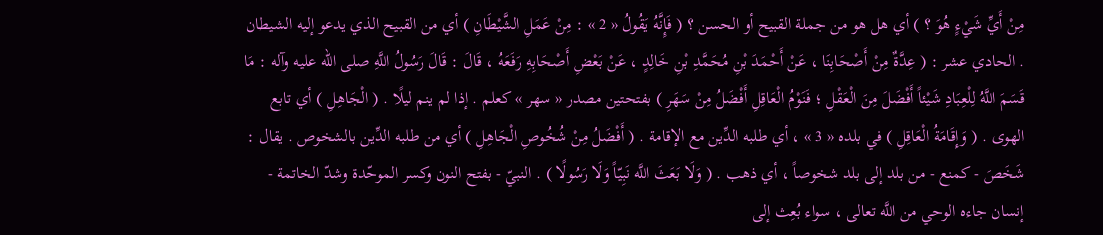مِنْ أَيِّ شَيْءٍ هُوَ ؟ ) أي هل هو من جملة القبيح أو الحسن ؟ ( فَإِنَّهُ يَقُولُ « 2 » : مِنْ عَمَلِ الشَّيْطَانِ ) أي من القبيح الذي يدعو إليه الشيطان . الحادي عشر : ( عِدَّةٌ مِنْ أَصْحَابِنَا ، عَنْ أَحْمَدَ بْنِ مُحَمَّدِ بْنِ خَالِدٍ ، عَنْ بَعْضِ أَصْحَابِهِ رَفَعَهُ ، قَالَ : قَالَ رَسُولُ اللَّهِ صلى الله عليه وآله : مَا قَسَمَ اللَّهُ لِلْعِبَادِ شَيْئاً أَفْضَلَ مِنَ الْعَقْلِ ؛ فَنَوْمُ الْعَاقِلِ أَفْضَلُ مِنْ سَهَرِ ) بفتحتين مصدر « سهر » كعلم . إذا لم ينم ليلًا . ( الْجَاهِلِ ) أي تابع الهوى . ( وَإِقَامَةُ الْعَاقِلِ ) في بلده « 3 » ، أي طلبه الدِّين مع الإقامة . ( أَفْضَلُ مِنْ شُخُوصِ الْجَاهِلِ ) أي من طلبه الدِّين بالشخوص . يقال : شَخَصَ - كمنع - من بلد إلى بلد شخوصاً ، أي ذهب . ( وَلَا بَعَثَ اللَّه نَبِيّاً وَلَا رَسُولًا ) . النبيّ - بفتح النون وكسر الموحّدة وشدّ الخاتمة - إنسان جاءه الوحي من اللَّه تعالى ، سواء بُعِث إلى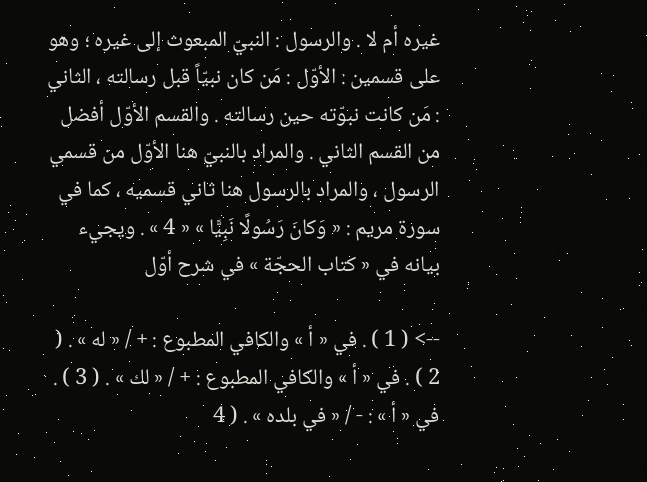غيره أم لا . والرسول : النبيّ المبعوث إلى غيره ؛ وهو على قسمين : الأوّل : مَن كان نبيّاً قبل رسالته ، الثاني : مَن كانت نبوّته حين رسالته . والقسم الأوّل أفضل من القسم الثاني . والمراد بالنبيّ هنا الأوّل من قسمي الرسول ، والمراد بالرسول هنا ثاني قسميه ، كما في سورة مريم : « وَكانَ رَسُولًا نَبِيًّا » « 4 » . ويجيء بيانه في « كتاب الحجّة » في شرح أوّل

--> ( 1 ) . في « أ » والكافي المطبوع : + / « له » . ( 2 ) . في « أ » والكافي المطبوع : + / « لك » . ( 3 ) . في « أ » : - / « في بلده » . ( 4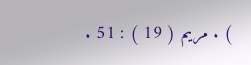) . مريم ( 19 ) : 51 .